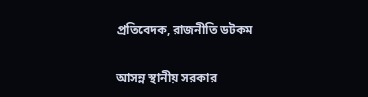প্রতিবেদক, রাজনীতি ডটকম

আসন্ন স্থানীয় সরকার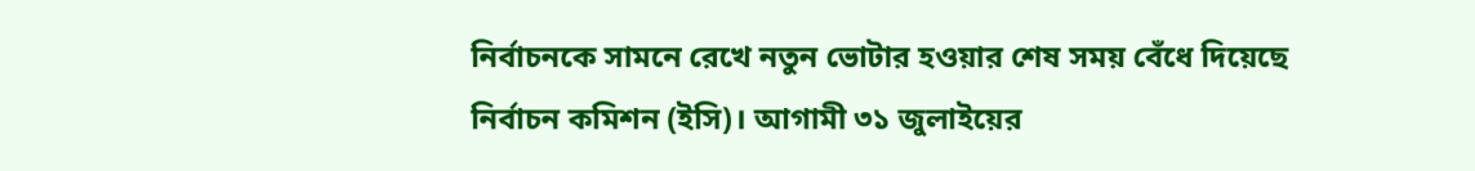নির্বাচনকে সামনে রেখে নতুন ভোটার হওয়ার শেষ সময় বেঁধে দিয়েছে নির্বাচন কমিশন (ইসি)। আগামী ৩১ জুলাইয়ের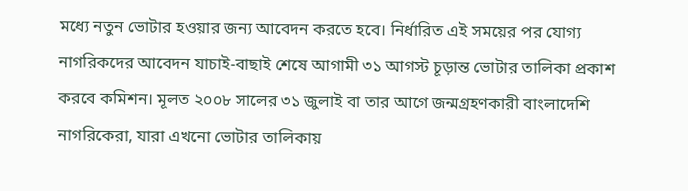মধ্যে নতুন ভোটার হওয়ার জন্য আবেদন করতে হবে। নির্ধারিত এই সময়ের পর যোগ্য নাগরিকদের আবেদন যাচাই-বাছাই শেষে আগামী ৩১ আগস্ট চূড়ান্ত ভোটার তালিকা প্রকাশ করবে কমিশন। মূলত ২০০৮ সালের ৩১ জুলাই বা তার আগে জন্মগ্রহণকারী বাংলাদেশি নাগরিকেরা, যারা এখনো ভোটার তালিকায়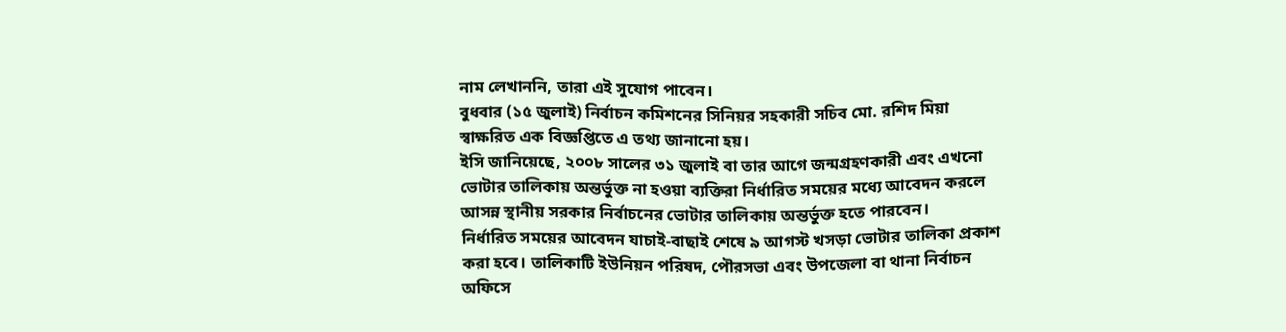নাম লেখাননি, তারা এই সুযোগ পাবেন।
বুধবার (১৫ জুলাই) নির্বাচন কমিশনের সিনিয়র সহকারী সচিব মো. রশিদ মিয়া স্বাক্ষরিত এক বিজ্ঞপ্তিতে এ তথ্য জানানো হয়।
ইসি জানিয়েছে, ২০০৮ সালের ৩১ জুলাই বা তার আগে জন্মগ্রহণকারী এবং এখনো ভোটার তালিকায় অন্তর্ভুক্ত না হওয়া ব্যক্তিরা নির্ধারিত সময়ের মধ্যে আবেদন করলে আসন্ন স্থানীয় সরকার নির্বাচনের ভোটার তালিকায় অন্তর্ভুক্ত হতে পারবেন।
নির্ধারিত সময়ের আবেদন যাচাই-বাছাই শেষে ৯ আগস্ট খসড়া ভোটার তালিকা প্রকাশ করা হবে। তালিকাটি ইউনিয়ন পরিষদ, পৌরসভা এবং উপজেলা বা থানা নির্বাচন অফিসে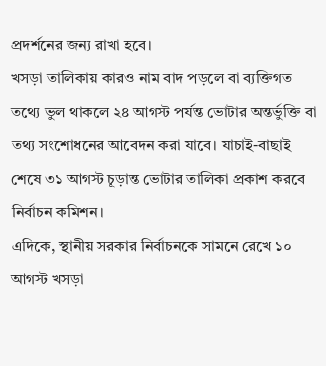প্রদর্শনের জন্য রাখা হবে।
খসড়া তালিকায় কারও নাম বাদ পড়লে বা ব্যক্তিগত তথ্যে ভুল থাকলে ২৪ আগস্ট পর্যন্ত ভোটার অন্তর্ভুক্তি বা তথ্য সংশোধনের আবেদন করা যাবে। যাচাই-বাছাই শেষে ৩১ আগস্ট চূড়ান্ত ভোটার তালিকা প্রকাশ করবে নির্বাচন কমিশন।
এদিকে, স্থানীয় সরকার নির্বাচনকে সামনে রেখে ১০ আগস্ট খসড়া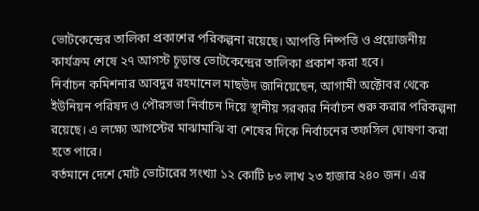ভোটকেন্দ্রের তালিকা প্রকাশের পরিকল্পনা রয়েছে। আপত্তি নিষ্পত্তি ও প্রয়োজনীয় কার্যক্রম শেষে ২৭ আগস্ট চূড়ান্ত ভোটকেন্দ্রের তালিকা প্রকাশ করা হবে।
নির্বাচন কমিশনার আবদুর রহমানেল মাছউদ জানিয়েছেন, আগামী অক্টোবর থেকে ইউনিয়ন পরিষদ ও পৌরসভা নির্বাচন দিয়ে স্থানীয় সরকার নির্বাচন শুরু করার পরিকল্পনা রয়েছে। এ লক্ষ্যে আগস্টের মাঝামাঝি বা শেষের দিকে নির্বাচনের তফসিল ঘোষণা করা হতে পারে।
বর্তমানে দেশে মোট ভোটারের সংখ্যা ১২ কোটি ৮৩ লাখ ২৩ হাজার ২৪০ জন। এর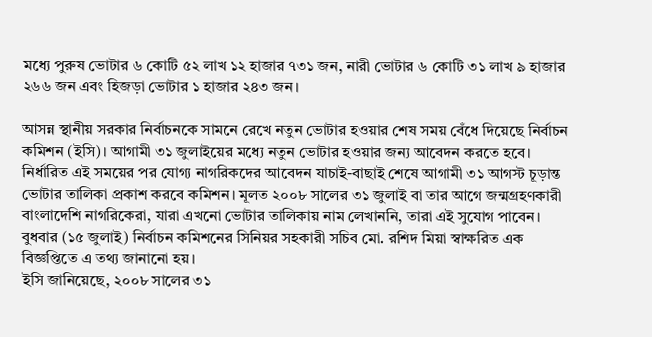মধ্যে পুরুষ ভোটার ৬ কোটি ৫২ লাখ ১২ হাজার ৭৩১ জন, নারী ভোটার ৬ কোটি ৩১ লাখ ৯ হাজার ২৬৬ জন এবং হিজড়া ভোটার ১ হাজার ২৪৩ জন।

আসন্ন স্থানীয় সরকার নির্বাচনকে সামনে রেখে নতুন ভোটার হওয়ার শেষ সময় বেঁধে দিয়েছে নির্বাচন কমিশন (ইসি)। আগামী ৩১ জুলাইয়ের মধ্যে নতুন ভোটার হওয়ার জন্য আবেদন করতে হবে। নির্ধারিত এই সময়ের পর যোগ্য নাগরিকদের আবেদন যাচাই-বাছাই শেষে আগামী ৩১ আগস্ট চূড়ান্ত ভোটার তালিকা প্রকাশ করবে কমিশন। মূলত ২০০৮ সালের ৩১ জুলাই বা তার আগে জন্মগ্রহণকারী বাংলাদেশি নাগরিকেরা, যারা এখনো ভোটার তালিকায় নাম লেখাননি, তারা এই সুযোগ পাবেন।
বুধবার (১৫ জুলাই) নির্বাচন কমিশনের সিনিয়র সহকারী সচিব মো. রশিদ মিয়া স্বাক্ষরিত এক বিজ্ঞপ্তিতে এ তথ্য জানানো হয়।
ইসি জানিয়েছে, ২০০৮ সালের ৩১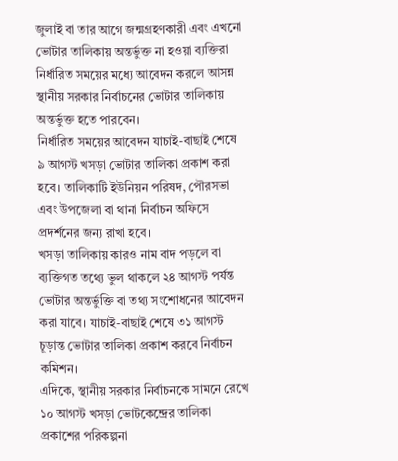জুলাই বা তার আগে জন্মগ্রহণকারী এবং এখনো ভোটার তালিকায় অন্তর্ভুক্ত না হওয়া ব্যক্তিরা নির্ধারিত সময়ের মধ্যে আবেদন করলে আসন্ন স্থানীয় সরকার নির্বাচনের ভোটার তালিকায় অন্তর্ভুক্ত হতে পারবেন।
নির্ধারিত সময়ের আবেদন যাচাই-বাছাই শেষে ৯ আগস্ট খসড়া ভোটার তালিকা প্রকাশ করা হবে। তালিকাটি ইউনিয়ন পরিষদ, পৌরসভা এবং উপজেলা বা থানা নির্বাচন অফিসে প্রদর্শনের জন্য রাখা হবে।
খসড়া তালিকায় কারও নাম বাদ পড়লে বা ব্যক্তিগত তথ্যে ভুল থাকলে ২৪ আগস্ট পর্যন্ত ভোটার অন্তর্ভুক্তি বা তথ্য সংশোধনের আবেদন করা যাবে। যাচাই-বাছাই শেষে ৩১ আগস্ট চূড়ান্ত ভোটার তালিকা প্রকাশ করবে নির্বাচন কমিশন।
এদিকে, স্থানীয় সরকার নির্বাচনকে সামনে রেখে ১০ আগস্ট খসড়া ভোটকেন্দ্রের তালিকা প্রকাশের পরিকল্পনা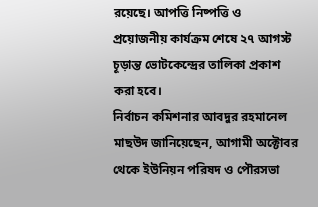রয়েছে। আপত্তি নিষ্পত্তি ও প্রয়োজনীয় কার্যক্রম শেষে ২৭ আগস্ট চূড়ান্ত ভোটকেন্দ্রের তালিকা প্রকাশ করা হবে।
নির্বাচন কমিশনার আবদুর রহমানেল মাছউদ জানিয়েছেন, আগামী অক্টোবর থেকে ইউনিয়ন পরিষদ ও পৌরসভা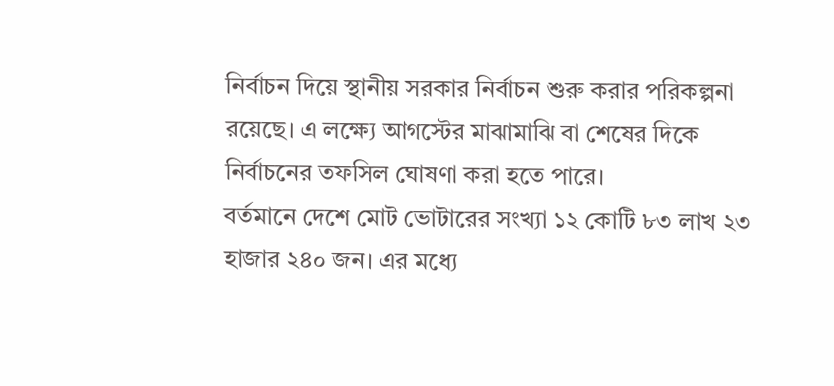নির্বাচন দিয়ে স্থানীয় সরকার নির্বাচন শুরু করার পরিকল্পনা রয়েছে। এ লক্ষ্যে আগস্টের মাঝামাঝি বা শেষের দিকে নির্বাচনের তফসিল ঘোষণা করা হতে পারে।
বর্তমানে দেশে মোট ভোটারের সংখ্যা ১২ কোটি ৮৩ লাখ ২৩ হাজার ২৪০ জন। এর মধ্যে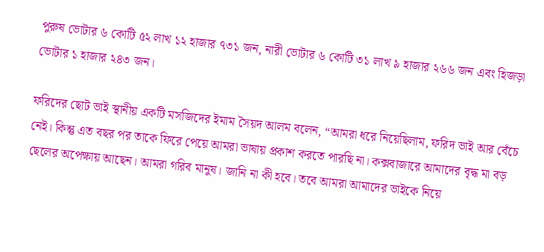পুরুষ ভোটার ৬ কোটি ৫২ লাখ ১২ হাজার ৭৩১ জন, নারী ভোটার ৬ কোটি ৩১ লাখ ৯ হাজার ২৬৬ জন এবং হিজড়া ভোটার ১ হাজার ২৪৩ জন।

ফরিদের ছোট ভাই স্থানীয় একটি মসজিদের ইমাম সৈয়দ আলম বলেন, “আমরা ধরে নিয়েছিলাম, ফরিদ ভাই আর বেঁচে নেই। কিন্তু এত বছর পর তাকে ফিরে পেয়ে আমরা ভাষায় প্রকাশ করতে পারছি না। কক্সবাজারে আমাদের বৃদ্ধ মা বড় ছেলের অপেক্ষায় আছেন। আমরা গরিব মানুষ। জানি না কী হবে। তবে আমরা আমাদের ভাইকে নিয়ে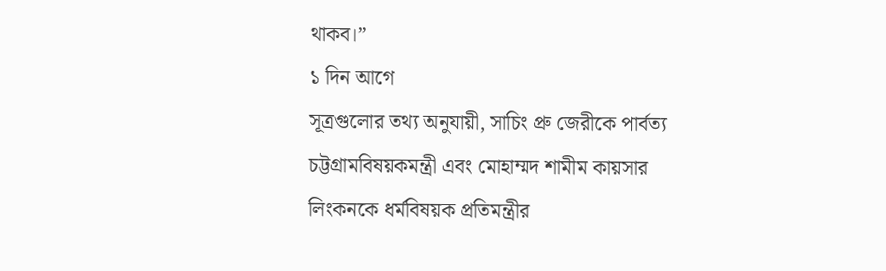থাকব।”
১ দিন আগে
সূত্রগুলোর তথ্য অনুযায়ী, সাচিং প্রু জেরীকে পার্বত্য চট্টগ্রামবিষয়কমন্ত্রী এবং মোহাম্মদ শামীম কায়সার লিংকনকে ধর্মবিষয়ক প্রতিমন্ত্রীর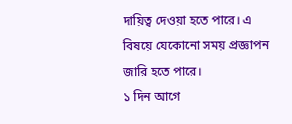দায়িত্ব দেওয়া হতে পারে। এ বিষয়ে যেকোনো সময় প্রজ্ঞাপন জারি হতে পারে।
১ দিন আগে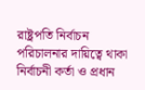রাষ্ট্রপতি নির্বাচন পরিচালনার দায়িত্বে থাকা নির্বাচনী কর্তা ও প্রধান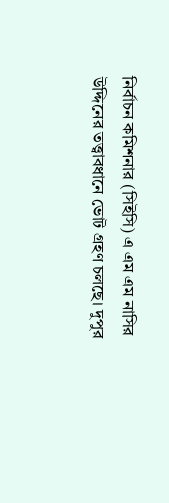নির্বাচন কমিশনার (সিইসি) এ এম এম নাসির উদ্দিনের তত্ত্বাবধানে ভোট গ্রহণ চলছে। দুপুর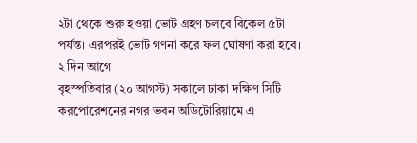২টা থেকে শুরু হওয়া ভোট গ্রহণ চলবে বিকেল ৫টা পর্যন্ত। এরপরই ভোট গণনা করে ফল ঘোষণা করা হবে।
২ দিন আগে
বৃহস্পতিবার (২০ আগস্ট) সকালে ঢাকা দক্ষিণ সিটি করপোরেশনের নগর ভবন অডিটোরিয়ামে এ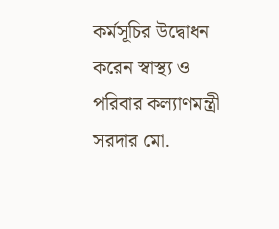কর্মসূচির উদ্বোধন করেন স্বাস্থ্য ও পরিবার কল্যাণমন্ত্রী সরদার মো.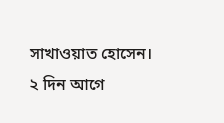সাখাওয়াত হোসেন।
২ দিন আগে